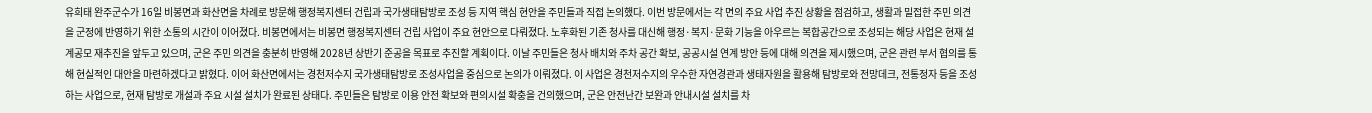유희태 완주군수가 16일 비봉면과 화산면을 차례로 방문해 행정복지센터 건립과 국가생태탐방로 조성 등 지역 핵심 현안을 주민들과 직접 논의했다. 이번 방문에서는 각 면의 주요 사업 추진 상황을 점검하고, 생활과 밀접한 주민 의견을 군정에 반영하기 위한 소통의 시간이 이어졌다. 비봉면에서는 비봉면 행정복지센터 건립 사업이 주요 현안으로 다뤄졌다. 노후화된 기존 청사를 대신해 행정·복지·문화 기능을 아우르는 복합공간으로 조성되는 해당 사업은 현재 설계공모 재추진을 앞두고 있으며, 군은 주민 의견을 충분히 반영해 2028년 상반기 준공을 목표로 추진할 계획이다. 이날 주민들은 청사 배치와 주차 공간 확보, 공공시설 연계 방안 등에 대해 의견을 제시했으며, 군은 관련 부서 협의를 통해 현실적인 대안을 마련하겠다고 밝혔다. 이어 화산면에서는 경천저수지 국가생태탐방로 조성사업을 중심으로 논의가 이뤄졌다. 이 사업은 경천저수지의 우수한 자연경관과 생태자원을 활용해 탐방로와 전망데크, 전통정자 등을 조성하는 사업으로, 현재 탐방로 개설과 주요 시설 설치가 완료된 상태다. 주민들은 탐방로 이용 안전 확보와 편의시설 확충을 건의했으며, 군은 안전난간 보완과 안내시설 설치를 차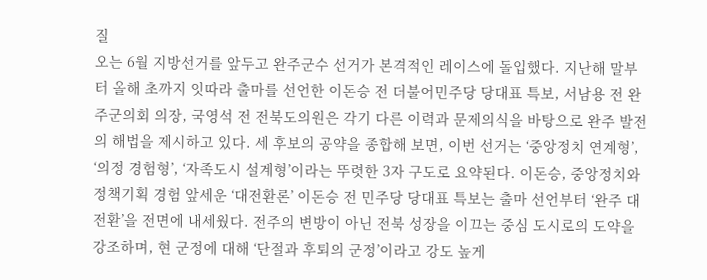질
오는 6월 지방선거를 앞두고 완주군수 선거가 본격적인 레이스에 돌입했다. 지난해 말부터 올해 초까지 잇따라 출마를 선언한 이돈승 전 더불어민주당 당대표 특보, 서남용 전 완주군의회 의장, 국영석 전 전북도의원은 각기 다른 이력과 문제의식을 바탕으로 완주 발전의 해법을 제시하고 있다. 세 후보의 공약을 종합해 보면, 이번 선거는 ‘중앙정치 연계형’, ‘의정 경험형’, ‘자족도시 설계형’이라는 뚜렷한 3자 구도로 요약된다. 이돈승, 중앙정치와 정책기획 경험 앞세운 ‘대전환론’ 이돈승 전 민주당 당대표 특보는 출마 선언부터 ‘완주 대전환’을 전면에 내세웠다. 전주의 변방이 아닌 전북 성장을 이끄는 중심 도시로의 도약을 강조하며, 현 군정에 대해 ‘단절과 후퇴의 군정’이라고 강도 높게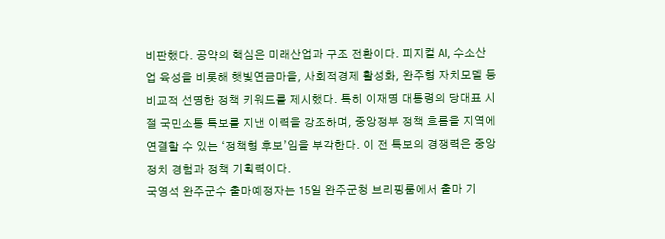비판했다. 공약의 핵심은 미래산업과 구조 전환이다. 피지컬 AI, 수소산업 육성을 비롯해 햇빛연금마을, 사회적경제 활성화, 완주형 자치모델 등 비교적 선명한 정책 키워드를 제시했다. 특히 이재명 대통령의 당대표 시절 국민소통 특보를 지낸 이력을 강조하며, 중앙정부 정책 흐름을 지역에 연결할 수 있는 ‘정책형 후보’임을 부각한다. 이 전 특보의 경쟁력은 중앙정치 경험과 정책 기획력이다.
국영석 완주군수 출마예정자는 15일 완주군청 브리핑룸에서 출마 기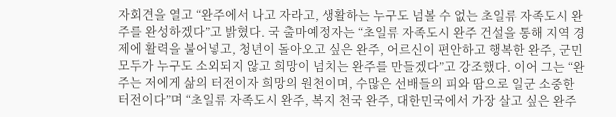자회견을 열고 “완주에서 나고 자라고, 생활하는 누구도 넘볼 수 없는 초일류 자족도시 완주를 완성하겠다”고 밝혔다. 국 출마예정자는 “초일류 자족도시 완주 건설을 통해 지역 경제에 활력을 불어넣고, 청년이 돌아오고 싶은 완주, 어르신이 편안하고 행복한 완주, 군민 모두가 누구도 소외되지 않고 희망이 넘치는 완주를 만들겠다”고 강조했다. 이어 그는 “완주는 저에게 삶의 터전이자 희망의 원천이며, 수많은 선배들의 피와 땀으로 일군 소중한 터전이다”며 “초일류 자족도시 완주, 복지 천국 완주, 대한민국에서 가장 살고 싶은 완주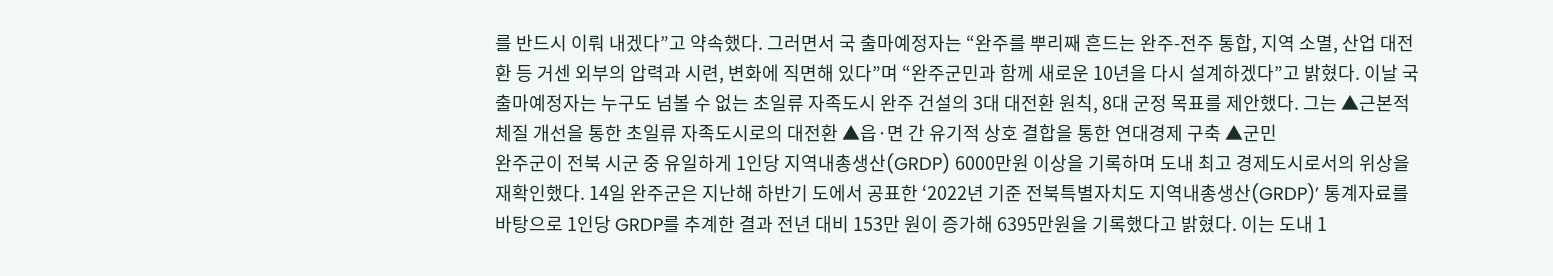를 반드시 이뤄 내겠다”고 약속했다. 그러면서 국 출마예정자는 “완주를 뿌리째 흔드는 완주-전주 통합, 지역 소멸, 산업 대전환 등 거센 외부의 압력과 시련, 변화에 직면해 있다”며 “완주군민과 함께 새로운 10년을 다시 설계하겠다”고 밝혔다. 이날 국 출마예정자는 누구도 넘볼 수 없는 초일류 자족도시 완주 건설의 3대 대전환 원칙, 8대 군정 목표를 제안했다. 그는 ▲근본적 체질 개선을 통한 초일류 자족도시로의 대전환 ▲읍·면 간 유기적 상호 결합을 통한 연대경제 구축 ▲군민
완주군이 전북 시군 중 유일하게 1인당 지역내총생산(GRDP) 6000만원 이상을 기록하며 도내 최고 경제도시로서의 위상을 재확인했다. 14일 완주군은 지난해 하반기 도에서 공표한 ‘2022년 기준 전북특별자치도 지역내총생산(GRDP)’ 통계자료를 바탕으로 1인당 GRDP를 추계한 결과 전년 대비 153만 원이 증가해 6395만원을 기록했다고 밝혔다. 이는 도내 1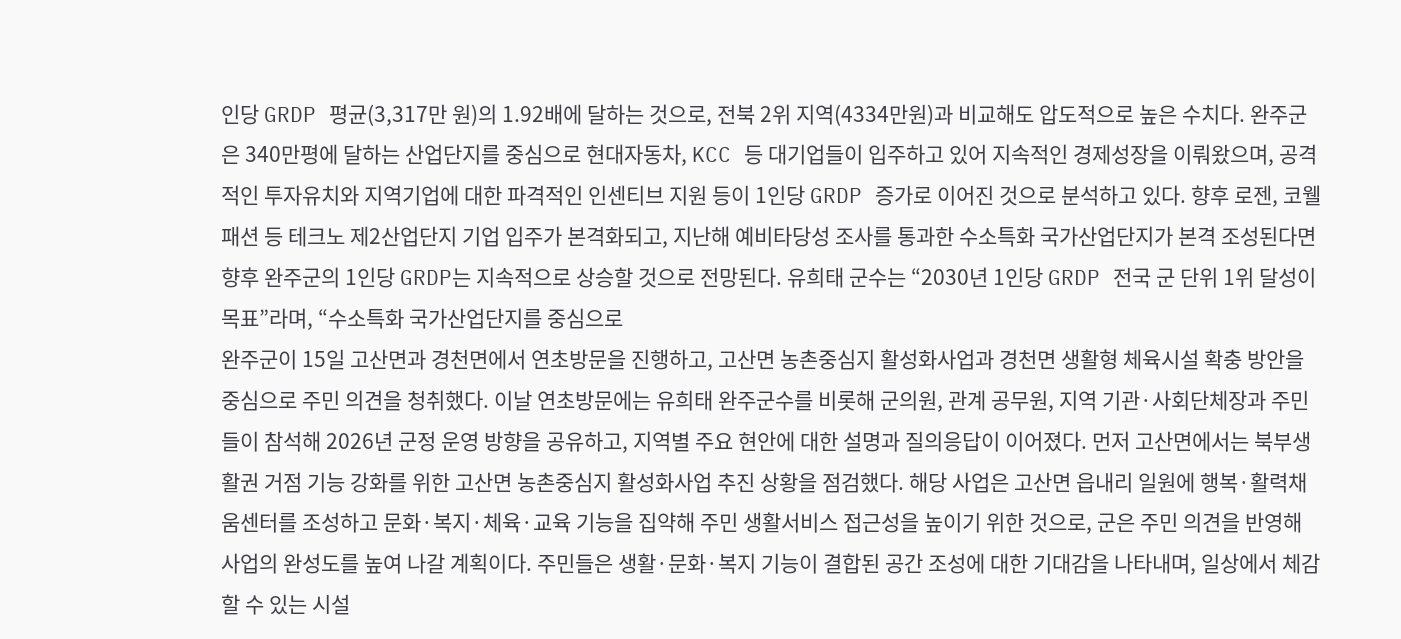인당 GRDP 평균(3,317만 원)의 1.92배에 달하는 것으로, 전북 2위 지역(4334만원)과 비교해도 압도적으로 높은 수치다. 완주군은 340만평에 달하는 산업단지를 중심으로 현대자동차, KCC 등 대기업들이 입주하고 있어 지속적인 경제성장을 이뤄왔으며, 공격적인 투자유치와 지역기업에 대한 파격적인 인센티브 지원 등이 1인당 GRDP 증가로 이어진 것으로 분석하고 있다. 향후 로젠, 코웰패션 등 테크노 제2산업단지 기업 입주가 본격화되고, 지난해 예비타당성 조사를 통과한 수소특화 국가산업단지가 본격 조성된다면 향후 완주군의 1인당 GRDP는 지속적으로 상승할 것으로 전망된다. 유희태 군수는 “2030년 1인당 GRDP 전국 군 단위 1위 달성이 목표”라며, “수소특화 국가산업단지를 중심으로
완주군이 15일 고산면과 경천면에서 연초방문을 진행하고, 고산면 농촌중심지 활성화사업과 경천면 생활형 체육시설 확충 방안을 중심으로 주민 의견을 청취했다. 이날 연초방문에는 유희태 완주군수를 비롯해 군의원, 관계 공무원, 지역 기관·사회단체장과 주민들이 참석해 2026년 군정 운영 방향을 공유하고, 지역별 주요 현안에 대한 설명과 질의응답이 이어졌다. 먼저 고산면에서는 북부생활권 거점 기능 강화를 위한 고산면 농촌중심지 활성화사업 추진 상황을 점검했다. 해당 사업은 고산면 읍내리 일원에 행복·활력채움센터를 조성하고 문화·복지·체육·교육 기능을 집약해 주민 생활서비스 접근성을 높이기 위한 것으로, 군은 주민 의견을 반영해 사업의 완성도를 높여 나갈 계획이다. 주민들은 생활·문화·복지 기능이 결합된 공간 조성에 대한 기대감을 나타내며, 일상에서 체감할 수 있는 시설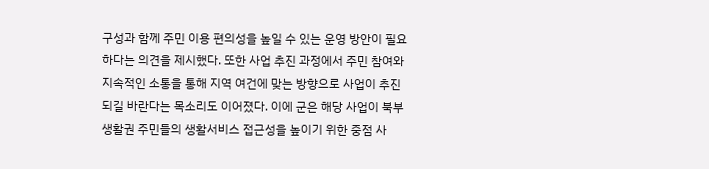구성과 함께 주민 이용 편의성을 높일 수 있는 운영 방안이 필요하다는 의견을 제시했다. 또한 사업 추진 과정에서 주민 참여와 지속적인 소통을 통해 지역 여건에 맞는 방향으로 사업이 추진되길 바란다는 목소리도 이어졌다. 이에 군은 해당 사업이 북부생활권 주민들의 생활서비스 접근성을 높이기 위한 중점 사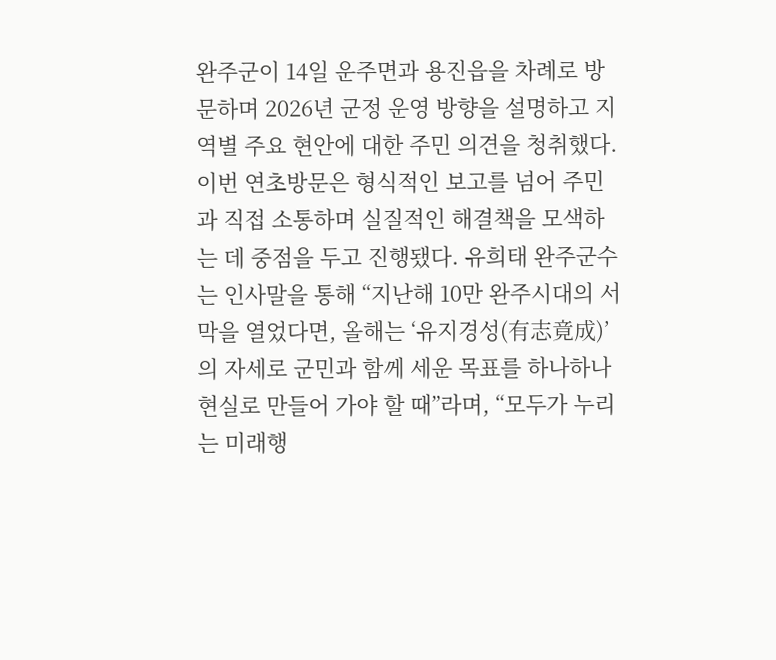완주군이 14일 운주면과 용진읍을 차례로 방문하며 2026년 군정 운영 방향을 설명하고 지역별 주요 현안에 대한 주민 의견을 청취했다. 이번 연초방문은 형식적인 보고를 넘어 주민과 직접 소통하며 실질적인 해결책을 모색하는 데 중점을 두고 진행됐다. 유희태 완주군수는 인사말을 통해 “지난해 10만 완주시대의 서막을 열었다면, 올해는 ‘유지경성(有志竟成)’의 자세로 군민과 함께 세운 목표를 하나하나 현실로 만들어 가야 할 때”라며, “모두가 누리는 미래행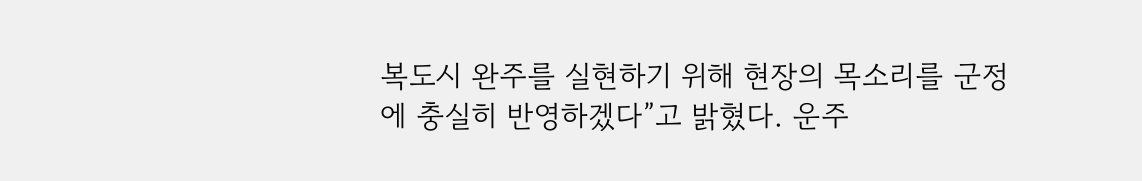복도시 완주를 실현하기 위해 현장의 목소리를 군정에 충실히 반영하겠다”고 밝혔다. 운주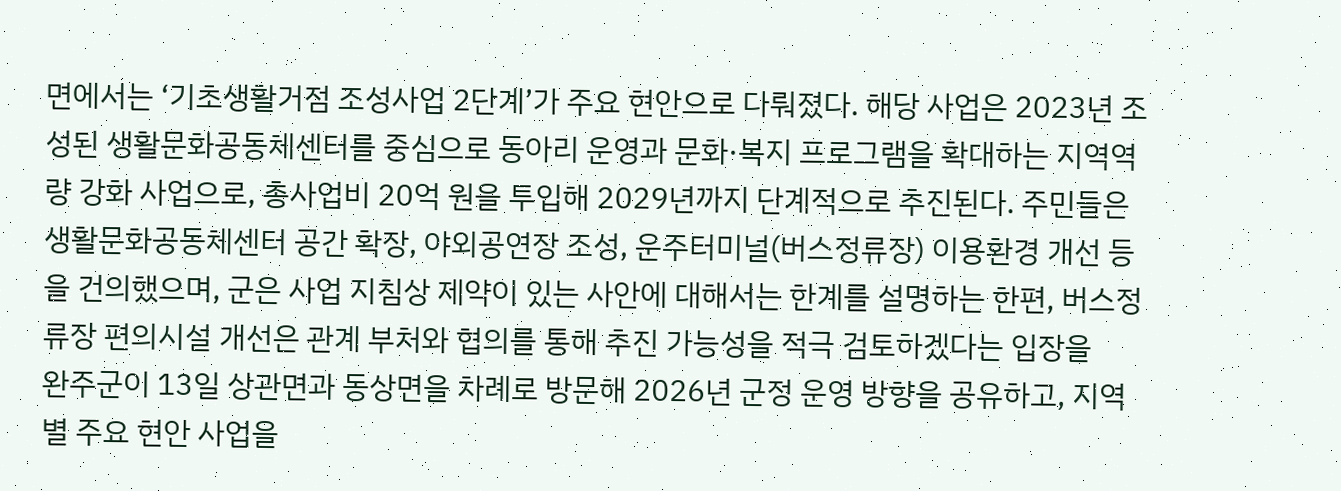면에서는 ‘기초생활거점 조성사업 2단계’가 주요 현안으로 다뤄졌다. 해당 사업은 2023년 조성된 생활문화공동체센터를 중심으로 동아리 운영과 문화·복지 프로그램을 확대하는 지역역량 강화 사업으로, 총사업비 20억 원을 투입해 2029년까지 단계적으로 추진된다. 주민들은 생활문화공동체센터 공간 확장, 야외공연장 조성, 운주터미널(버스정류장) 이용환경 개선 등을 건의했으며, 군은 사업 지침상 제약이 있는 사안에 대해서는 한계를 설명하는 한편, 버스정류장 편의시설 개선은 관계 부처와 협의를 통해 추진 가능성을 적극 검토하겠다는 입장을
완주군이 13일 상관면과 동상면을 차례로 방문해 2026년 군정 운영 방향을 공유하고, 지역별 주요 현안 사업을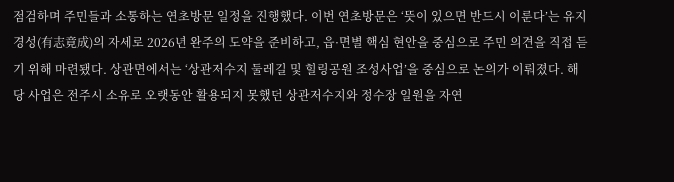점검하며 주민들과 소통하는 연초방문 일정을 진행했다. 이번 연초방문은 ‘뜻이 있으면 반드시 이룬다’는 유지경성(有志竟成)의 자세로 2026년 완주의 도약을 준비하고, 읍·면별 핵심 현안을 중심으로 주민 의견을 직접 듣기 위해 마련됐다. 상관면에서는 ‘상관저수지 둘레길 및 힐링공원 조성사업’을 중심으로 논의가 이뤄졌다. 해당 사업은 전주시 소유로 오랫동안 활용되지 못했던 상관저수지와 정수장 일원을 자연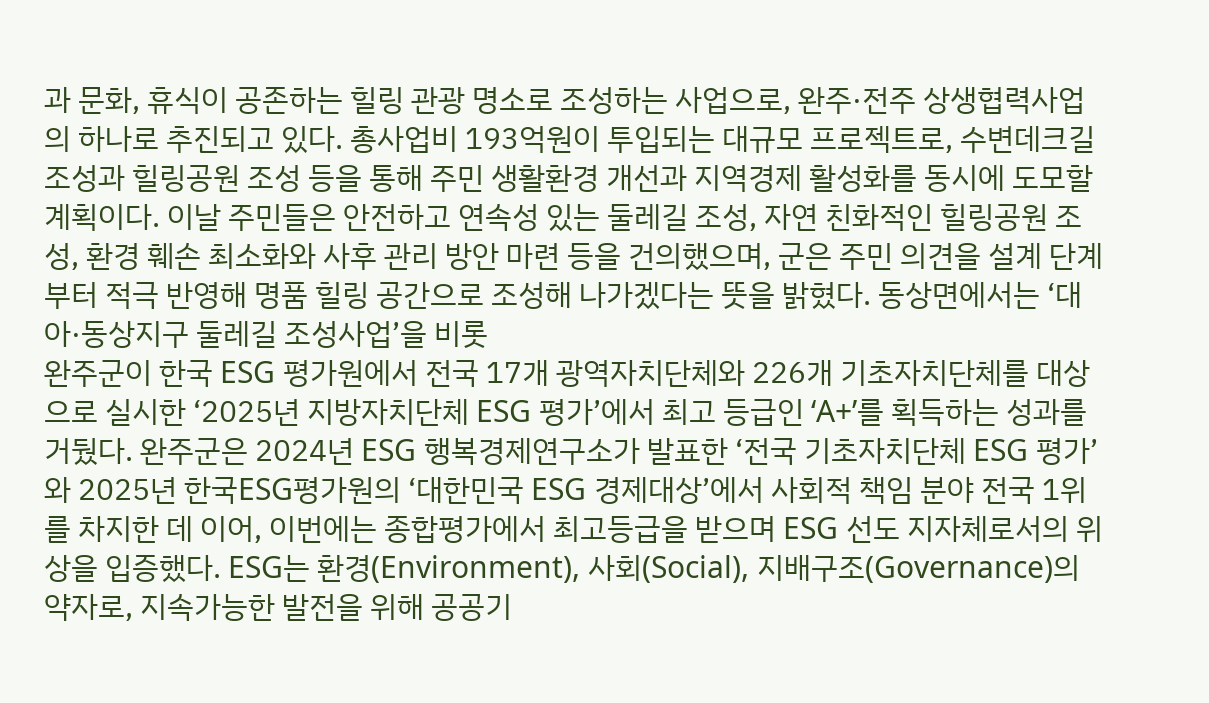과 문화, 휴식이 공존하는 힐링 관광 명소로 조성하는 사업으로, 완주·전주 상생협력사업의 하나로 추진되고 있다. 총사업비 193억원이 투입되는 대규모 프로젝트로, 수변데크길 조성과 힐링공원 조성 등을 통해 주민 생활환경 개선과 지역경제 활성화를 동시에 도모할 계획이다. 이날 주민들은 안전하고 연속성 있는 둘레길 조성, 자연 친화적인 힐링공원 조성, 환경 훼손 최소화와 사후 관리 방안 마련 등을 건의했으며, 군은 주민 의견을 설계 단계부터 적극 반영해 명품 힐링 공간으로 조성해 나가겠다는 뜻을 밝혔다. 동상면에서는 ‘대아·동상지구 둘레길 조성사업’을 비롯
완주군이 한국 ESG 평가원에서 전국 17개 광역자치단체와 226개 기초자치단체를 대상으로 실시한 ‘2025년 지방자치단체 ESG 평가’에서 최고 등급인 ‘A+’를 획득하는 성과를 거뒀다. 완주군은 2024년 ESG 행복경제연구소가 발표한 ‘전국 기초자치단체 ESG 평가’와 2025년 한국ESG평가원의 ‘대한민국 ESG 경제대상’에서 사회적 책임 분야 전국 1위를 차지한 데 이어, 이번에는 종합평가에서 최고등급을 받으며 ESG 선도 지자체로서의 위상을 입증했다. ESG는 환경(Environment), 사회(Social), 지배구조(Governance)의 약자로, 지속가능한 발전을 위해 공공기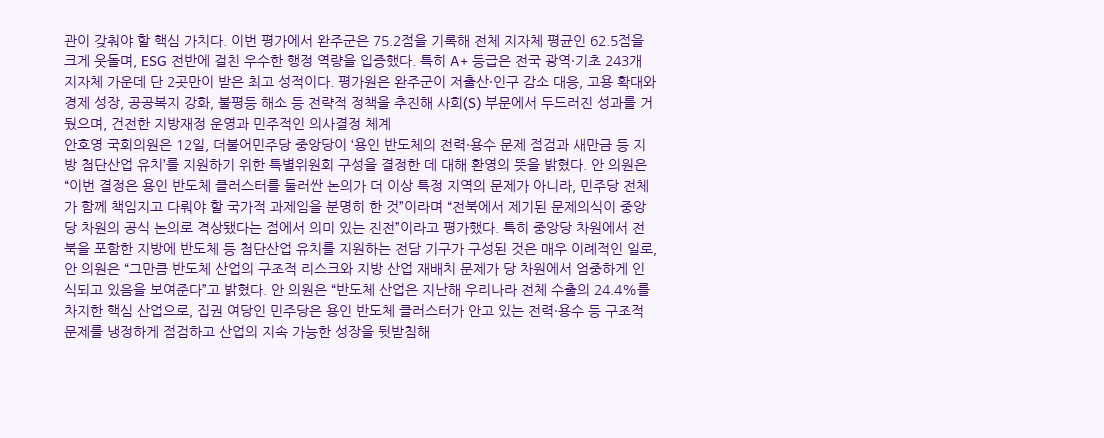관이 갖춰야 할 핵심 가치다. 이번 평가에서 완주군은 75.2점을 기록해 전체 지자체 평균인 62.5점을 크게 웃돌며, ESG 전반에 걸친 우수한 행정 역량을 입증했다. 특히 A+ 등급은 전국 광역·기초 243개 지자체 가운데 단 2곳만이 받은 최고 성적이다. 평가원은 완주군이 저출산·인구 감소 대응, 고용 확대와 경제 성장, 공공복지 강화, 불평등 해소 등 전략적 정책을 추진해 사회(S) 부문에서 두드러진 성과를 거뒀으며, 건전한 지방재정 운영과 민주적인 의사결정 체계
안호영 국회의원은 12일, 더불어민주당 중앙당이 ‘용인 반도체의 전력·용수 문제 점검과 새만금 등 지방 첨단산업 유치’를 지원하기 위한 특별위원회 구성을 결정한 데 대해 환영의 뜻을 밝혔다. 안 의원은 “이번 결정은 용인 반도체 클러스터를 둘러싼 논의가 더 이상 특정 지역의 문제가 아니라, 민주당 전체가 함께 책임지고 다뤄야 할 국가적 과제임을 분명히 한 것”이라며 “전북에서 제기된 문제의식이 중앙당 차원의 공식 논의로 격상됐다는 점에서 의미 있는 진전”이라고 평가했다. 특히 중앙당 차원에서 전북을 포함한 지방에 반도체 등 첨단산업 유치를 지원하는 전담 기구가 구성된 것은 매우 이례적인 일로, 안 의원은 “그만큼 반도체 산업의 구조적 리스크와 지방 산업 재배치 문제가 당 차원에서 엄중하게 인식되고 있음을 보여준다”고 밝혔다. 안 의원은 “반도체 산업은 지난해 우리나라 전체 수출의 24.4%를 차지한 핵심 산업으로, 집권 여당인 민주당은 용인 반도체 클러스터가 안고 있는 전력·용수 등 구조적 문제를 냉정하게 점검하고 산업의 지속 가능한 성장을 뒷받침해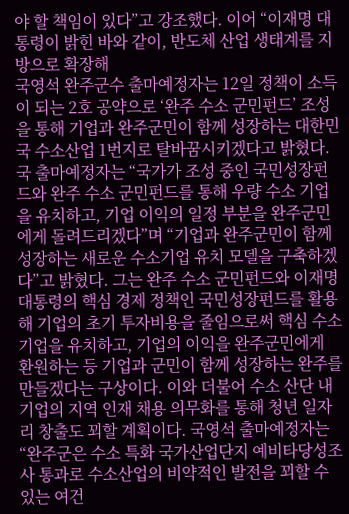야 할 책임이 있다”고 강조했다. 이어 “이재명 대통령이 밝힌 바와 같이, 반도체 산업 생태계를 지방으로 확장해
국영석 완주군수 출마예정자는 12일 정책이 소득이 되는 2호 공약으로 ‘완주 수소 군민펀드’ 조성을 통해 기업과 완주군민이 함께 성장하는 대한민국 수소산업 1번지로 탈바꿈시키겠다고 밝혔다. 국 출마예정자는 “국가가 조성 중인 국민성장펀드와 완주 수소 군민펀드를 통해 우량 수소 기업을 유치하고, 기업 이익의 일정 부분을 완주군민에게 돌려드리겠다”며 “기업과 완주군민이 함께 성장하는 새로운 수소기업 유치 모델을 구축하겠다”고 밝혔다. 그는 완주 수소 군민펀드와 이재명 대통령의 핵심 경제 정책인 국민성장펀드를 활용해 기업의 초기 투자비용을 줄임으로써 핵심 수소 기업을 유치하고, 기업의 이익을 완주군민에게 환원하는 등 기업과 군민이 함께 성장하는 완주를 만들겠다는 구상이다. 이와 더불어 수소 산단 내 기업의 지역 인재 채용 의무화를 통해 청년 일자리 창출도 꾀할 계획이다. 국영석 출마예정자는 “완주군은 수소 특화 국가산업단지 예비타당성조사 통과로 수소산업의 비약적인 발전을 꾀할 수 있는 여건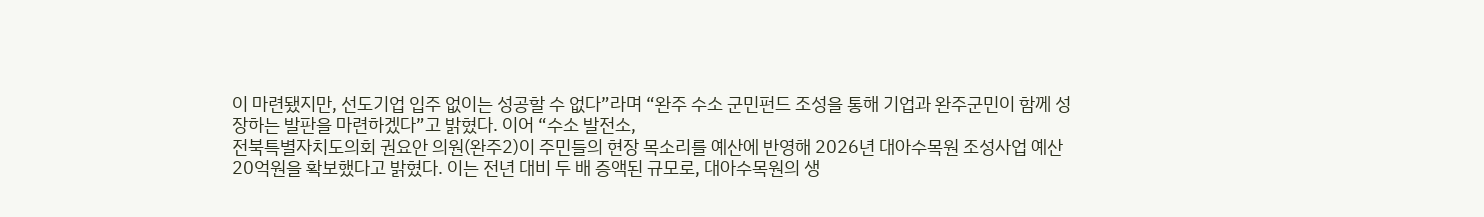이 마련됐지만, 선도기업 입주 없이는 성공할 수 없다”라며 “완주 수소 군민펀드 조성을 통해 기업과 완주군민이 함께 성장하는 발판을 마련하겠다”고 밝혔다. 이어 “수소 발전소,
전북특별자치도의회 권요안 의원(완주2)이 주민들의 현장 목소리를 예산에 반영해 2026년 대아수목원 조성사업 예산 20억원을 확보했다고 밝혔다. 이는 전년 대비 두 배 증액된 규모로, 대아수목원의 생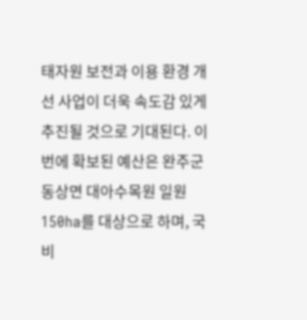태자원 보전과 이용 환경 개선 사업이 더욱 속도감 있게 추진될 것으로 기대된다. 이번에 확보된 예산은 완주군 동상면 대아수목원 일원 150ha를 대상으로 하며, 국비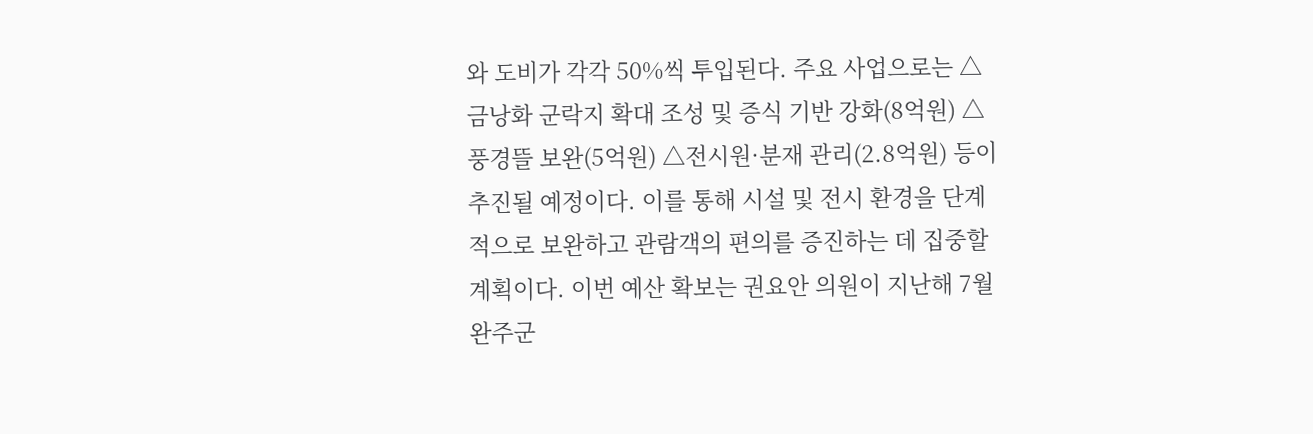와 도비가 각각 50%씩 투입된다. 주요 사업으로는 △금낭화 군락지 확대 조성 및 증식 기반 강화(8억원) △풍경뜰 보완(5억원) △전시원·분재 관리(2.8억원) 등이 추진될 예정이다. 이를 통해 시설 및 전시 환경을 단계적으로 보완하고 관람객의 편의를 증진하는 데 집중할 계획이다. 이번 예산 확보는 권요안 의원이 지난해 7월 완주군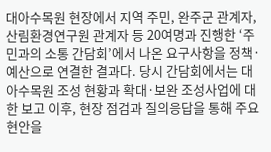대아수목원 현장에서 지역 주민, 완주군 관계자, 산림환경연구원 관계자 등 20여명과 진행한 ‘주민과의 소통 간담회’에서 나온 요구사항을 정책·예산으로 연결한 결과다. 당시 간담회에서는 대아수목원 조성 현황과 확대·보완 조성사업에 대한 보고 이후, 현장 점검과 질의응답을 통해 주요 현안을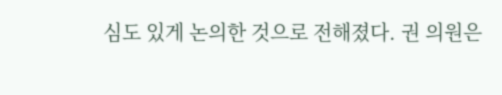심도 있게 논의한 것으로 전해졌다. 권 의원은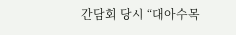간담회 당시 “대아수목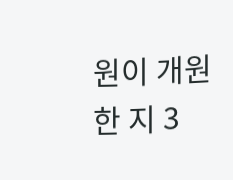원이 개원한 지 3